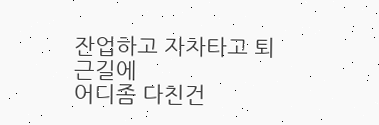잔업하고 자차타고 퇴근길에
어디좀 다친건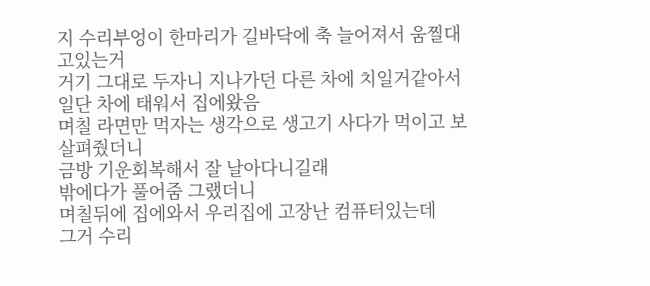지 수리부엉이 한마리가 길바닥에 축 늘어져서 움찔대고있는거
거기 그대로 두자니 지나가던 다른 차에 치일거같아서 일단 차에 태워서 집에왔음
며칠 라면만 먹자는 생각으로 생고기 사다가 먹이고 보살펴줬더니
금방 기운회복해서 잘 날아다니길래
밖에다가 풀어줌 그랬더니
며칠뒤에 집에와서 우리집에 고장난 컴퓨터있는데
그거 수리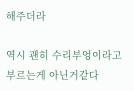해주더라

역시 괜히 수리부엉이라고 부르는게 아닌거같다